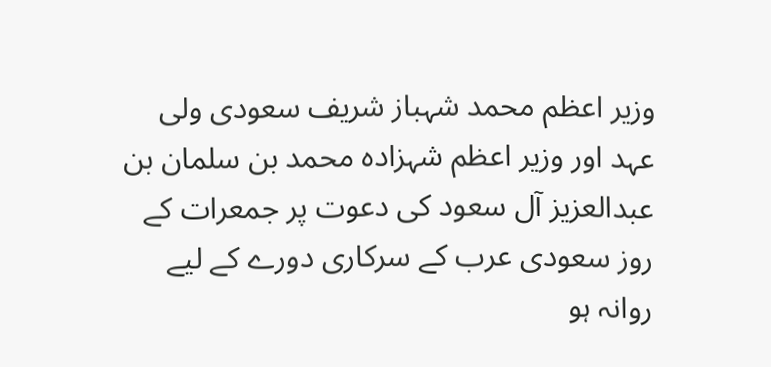وزیر اعظم محمد شہباز شریف سعودی ولی عہد اور وزیر اعظم شہزادہ محمد بن سلمان بن عبدالعزیز آل سعود کی دعوت پر جمعرات کے روز سعودی عرب کے سرکاری دورے کے لیے روانہ ہو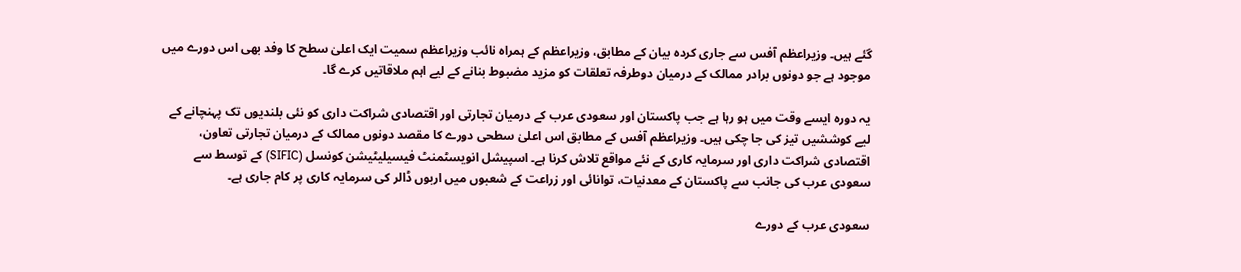گئے ہیں۔ وزیراعظم آفس سے جاری کردہ بیان کے مطابق، وزیراعظم کے ہمراہ نائب وزیراعظم سمیت ایک اعلیٰ سطح کا وفد بھی اس دورے میں موجود ہے جو دونوں برادر ممالک کے درمیان دوطرفہ تعلقات کو مزید مضبوط بنانے کے لیے اہم ملاقاتیں کرے گا۔

یہ دورہ ایسے وقت میں ہو رہا ہے جب پاکستان اور سعودی عرب کے درمیان تجارتی اور اقتصادی شراکت داری کو نئی بلندیوں تک پہنچانے کے لیے کوششیں تیز کی جا چکی ہیں۔ وزیراعظم آفس کے مطابق اس اعلیٰ سطحی دورے کا مقصد دونوں ممالک کے درمیان تجارتی تعاون، اقتصادی شراکت داری اور سرمایہ کاری کے نئے مواقع تلاش کرنا ہے۔ اسپیشل انویسٹمنٹ فیسیلیٹیشن کونسل (SIFIC) کے توسط سے سعودی عرب کی جانب سے پاکستان کے معدنیات، توانائی اور زراعت کے شعبوں میں اربوں ڈالر کی سرمایہ کاری پر کام جاری ہے۔

سعودی عرب کے دورے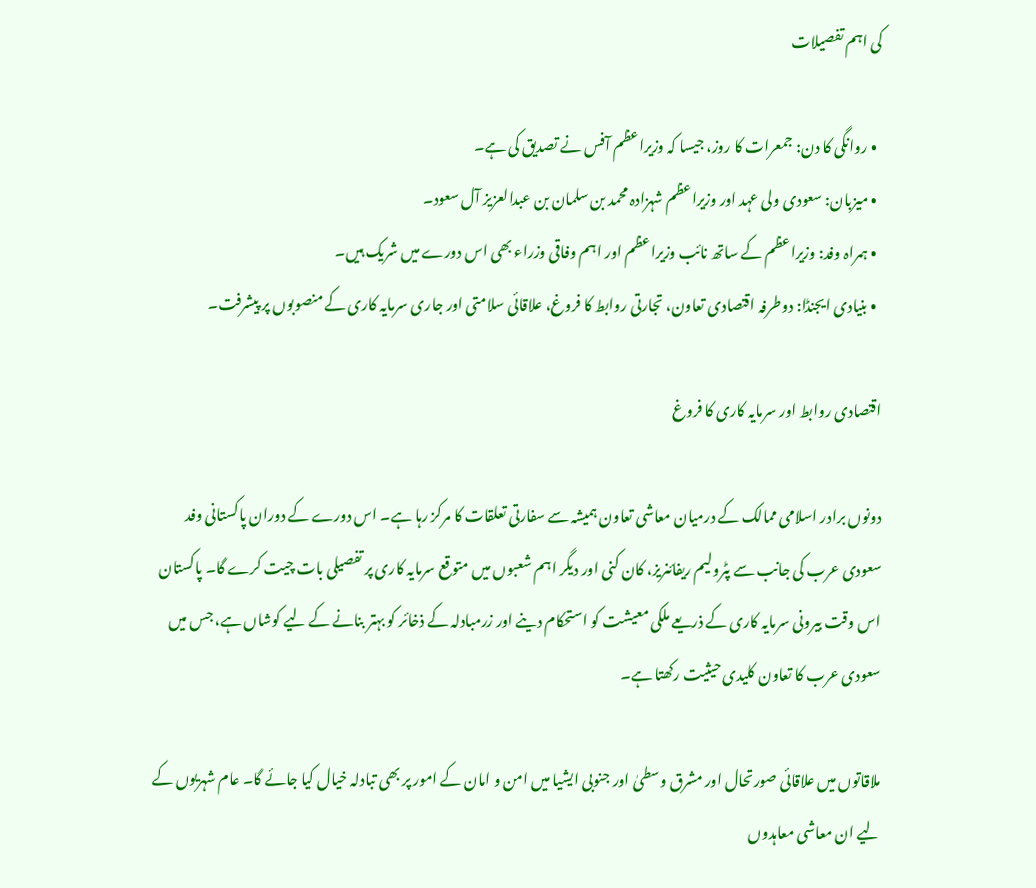کی اہم تفصیلات

  • روانگی کا دن: جمعرات کا روز، جیسا کہ وزیراعظم آفس نے تصدیق کی ہے۔
  • میزبان: سعودی ولی عہد اور وزیراعظم شہزادہ محمد بن سلمان بن عبدالعزیز آل سعود۔
  • ہمراہ وفد: وزیراعظم کے ساتھ نائب وزیراعظم اور اہم وفاقی وزراء بھی اس دورے میں شریک ہیں۔
  • بنیادی ایجنڈا: دوطرفہ اقتصادی تعاون، تجارتی روابط کا فروغ، علاقائی سلامتی اور جاری سرمایہ کاری کے منصوبوں پر پیشرفت۔

اقتصادی روابط اور سرمایہ کاری کا فروغ

دونوں برادر اسلامی ممالک کے درمیان معاشی تعاون ہمیشہ سے سفارتی تعلقات کا مرکز رہا ہے۔ اس دورے کے دوران پاکستانی وفد سعودی عرب کی جانب سے پٹرولیم ریفائنریز، کان کنی اور دیگر اہم شعبوں میں متوقع سرمایہ کاری پر تفصیلی بات چیت کرے گا۔ پاکستان اس وقت بیرونی سرمایہ کاری کے ذریعے ملکی معیشت کو استحکام دینے اور زرمبادلہ کے ذخائر کو بہتر بنانے کے لیے کوشاں ہے، جس میں سعودی عرب کا تعاون کلیدی حیثیت رکھتا ہے۔

ملاقاتوں میں علاقائی صورتحال اور مشرق وسطیٰ اور جنوبی ایشیا میں امن و امان کے امور پر بھی تبادلہ خیال کیا جائے گا۔ عام شہریوں کے لیے ان معاشی معاہدوں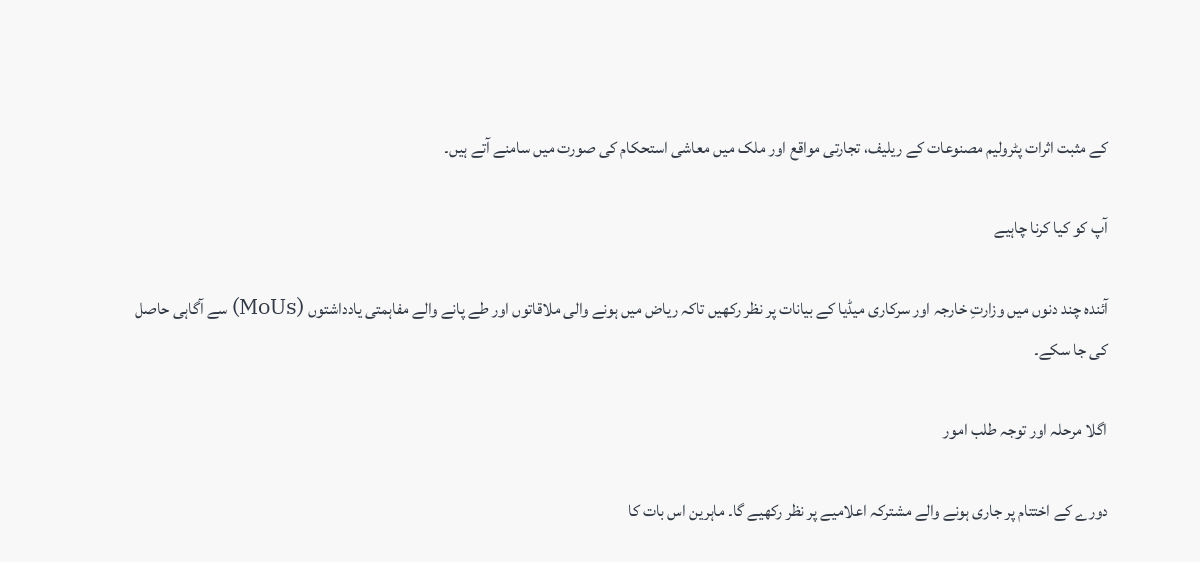کے مثبت اثرات پٹرولیم مصنوعات کے ریلیف، تجارتی مواقع اور ملک میں معاشی استحکام کی صورت میں سامنے آتے ہیں۔

آپ کو کیا کرنا چاہیے

آئندہ چند دنوں میں وزارتِ خارجہ اور سرکاری میڈیا کے بیانات پر نظر رکھیں تاکہ ریاض میں ہونے والی ملاقاتوں اور طے پانے والے مفاہمتی یادداشتوں (MoUs) سے آگاہی حاصل کی جا سکے۔

اگلا مرحلہ اور توجہ طلب امور

دورے کے اختتام پر جاری ہونے والے مشترکہ اعلامیے پر نظر رکھیے گا۔ ماہرین اس بات کا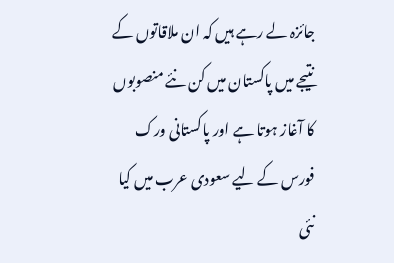جائزہ لے رہے ہیں کہ ان ملاقاتوں کے نتیجے میں پاکستان میں کن نئے منصوبوں کا آغاز ہوتا ہے اور پاکستانی ورک فورس کے لیے سعودی عرب میں کیا نئی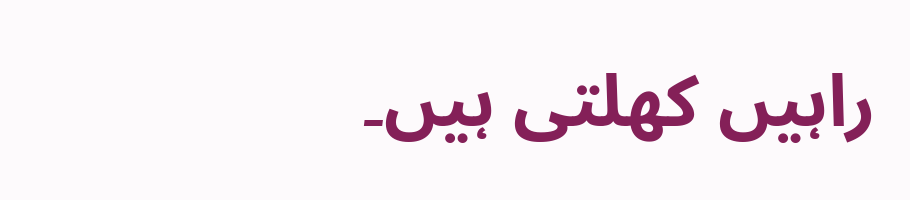راہیں کھلتی ہیں۔